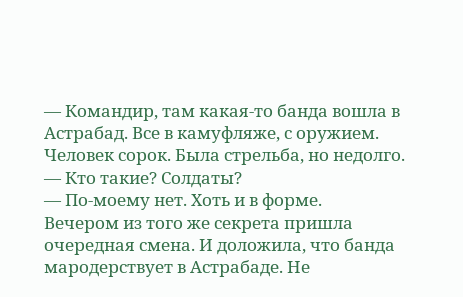— Командир, там какая-то банда вошла в Астрабад. Все в камуфляже, с оружием. Человек сорок. Была стрельба, но недолго.
— Кто такие? Солдаты?
— По-моему нет. Хоть и в форме.
Вечером из того же секрета пришла очередная смена. И доложила, что банда мародерствует в Астрабаде. Не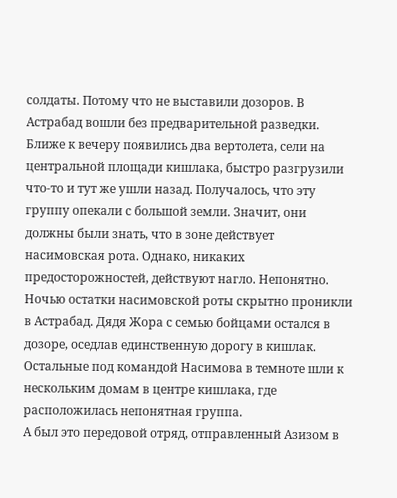солдаты. Потому что не выставили дозоров. В Астрабад вошли без предварительной разведки. Ближе к вечеру появились два вертолета, сели на центральной площади кишлака, быстро разгрузили что-то и тут же ушли назад. Получалось, что эту группу опекали с большой земли. Значит, они должны были знать, что в зоне действует насимовская рота. Однако, никаких предосторожностей, действуют нагло. Непонятно.
Ночью остатки насимовской роты скрытно проникли в Астрабад. Дядя Жора с семью бойцами остался в дозоре, оседлав единственную дорогу в кишлак. Остальные под командой Насимова в темноте шли к нескольким домам в центре кишлака, где расположилась непонятная группа.
А был это передовой отряд, отправленный Азизом в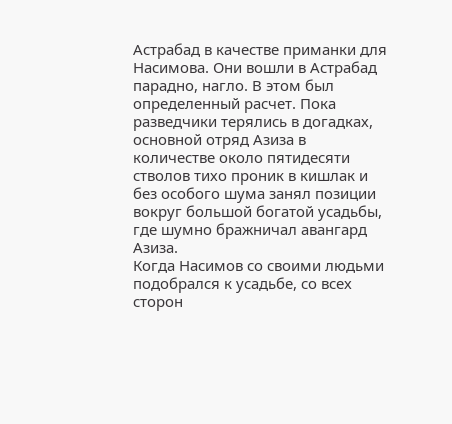Астрабад в качестве приманки для Насимова. Они вошли в Астрабад парадно, нагло. В этом был определенный расчет. Пока разведчики терялись в догадках, основной отряд Азиза в количестве около пятидесяти стволов тихо проник в кишлак и без особого шума занял позиции вокруг большой богатой усадьбы, где шумно бражничал авангард Азиза.
Когда Насимов со своими людьми подобрался к усадьбе, со всех сторон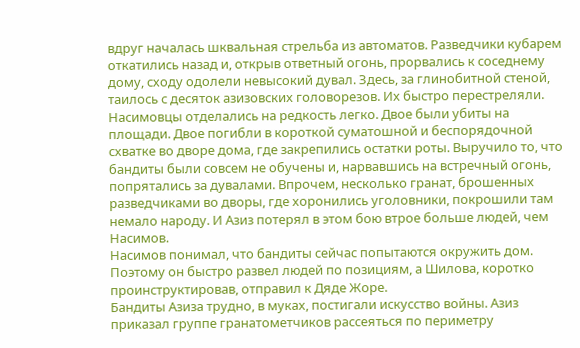вдруг началась шквальная стрельба из автоматов. Разведчики кубарем откатились назад и, открыв ответный огонь, прорвались к соседнему дому, сходу одолели невысокий дувал. Здесь, за глинобитной стеной, таилось с десяток азизовских головорезов. Их быстро перестреляли. Насимовцы отделались на редкость легко. Двое были убиты на площади. Двое погибли в короткой суматошной и беспорядочной схватке во дворе дома, где закрепились остатки роты. Выручило то, что бандиты были совсем не обучены и, нарвавшись на встречный огонь, попрятались за дувалами. Впрочем, несколько гранат, брошенных разведчиками во дворы, где хоронились уголовники, покрошили там немало народу. И Азиз потерял в этом бою втрое больше людей, чем Насимов.
Насимов понимал, что бандиты сейчас попытаются окружить дом. Поэтому он быстро развел людей по позициям, а Шилова, коротко проинструктировав, отправил к Дяде Жоре.
Бандиты Азиза трудно, в муках, постигали искусство войны. Азиз приказал группе гранатометчиков рассеяться по периметру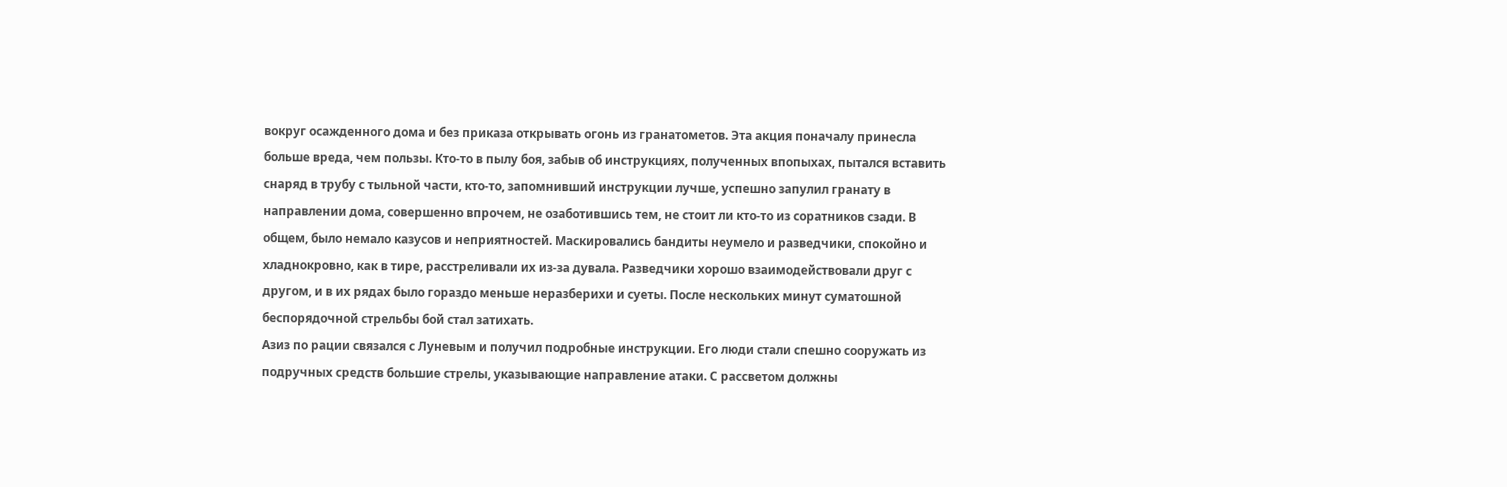вокруг осажденного дома и без приказа открывать огонь из гранатометов. Эта акция поначалу принесла больше вреда, чем пользы. Кто-то в пылу боя, забыв об инструкциях, полученных впопыхах, пытался вставить снаряд в трубу с тыльной части, кто-то, запомнивший инструкции лучше, успешно запулил гранату в направлении дома, совершенно впрочем, не озаботившись тем, не стоит ли кто-то из соратников сзади. В общем, было немало казусов и неприятностей. Маскировались бандиты неумело и разведчики, спокойно и хладнокровно, как в тире, расстреливали их из-за дувала. Разведчики хорошо взаимодействовали друг с другом, и в их рядах было гораздо меньше неразберихи и суеты. После нескольких минут суматошной беспорядочной стрельбы бой стал затихать.
Азиз по рации связался с Луневым и получил подробные инструкции. Его люди стали спешно сооружать из подручных средств большие стрелы, указывающие направление атаки. С рассветом должны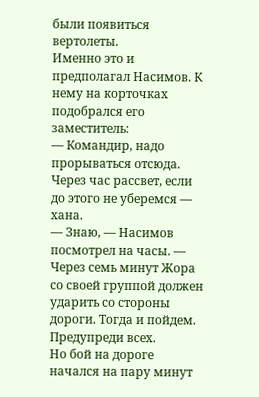были появиться вертолеты.
Именно это и предполагал Насимов. К нему на корточках подобрался его заместитель:
— Командир, надо прорываться отсюда. Через час рассвет, если до этого не уберемся — хана.
— Знаю, — Насимов посмотрел на часы. — Через семь минут Жора со своей группой должен ударить со стороны дороги. Тогда и пойдем. Предупреди всех.
Но бой на дороге начался на пару минут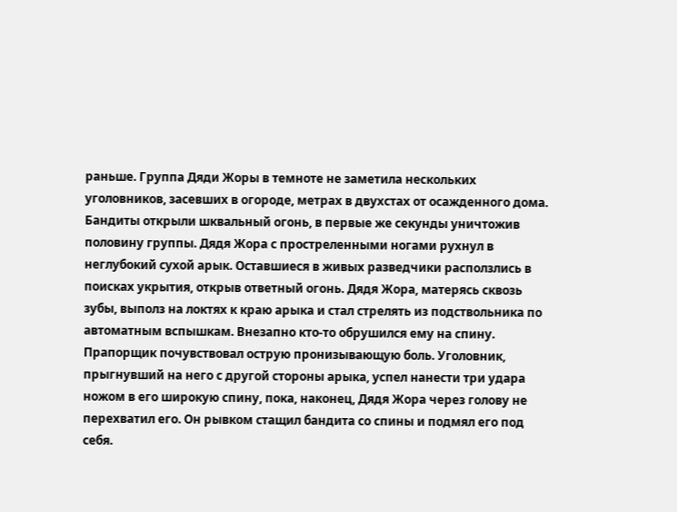раньше. Группа Дяди Жоры в темноте не заметила нескольких уголовников, засевших в огороде, метрах в двухстах от осажденного дома. Бандиты открыли шквальный огонь, в первые же секунды уничтожив половину группы. Дядя Жора с простреленными ногами рухнул в неглубокий сухой арык. Оставшиеся в живых разведчики расползлись в поисках укрытия, открыв ответный огонь. Дядя Жора, матерясь сквозь зубы, выполз на локтях к краю арыка и стал стрелять из подствольника по автоматным вспышкам. Внезапно кто-то обрушился ему на спину. Прапорщик почувствовал острую пронизывающую боль. Уголовник, прыгнувший на него с другой стороны арыка, успел нанести три удара ножом в его широкую спину, пока, наконец, Дядя Жора через голову не перехватил его. Он рывком стащил бандита со спины и подмял его под себя.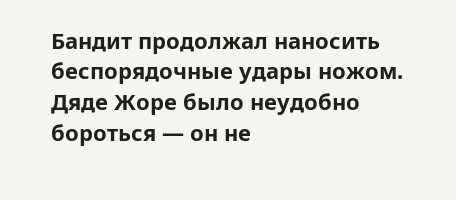Бандит продолжал наносить беспорядочные удары ножом. Дяде Жоре было неудобно бороться — он не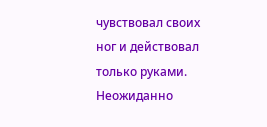чувствовал своих ног и действовал только руками. Неожиданно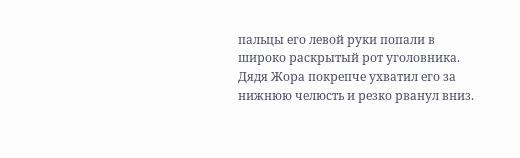пальцы его левой руки попали в широко раскрытый рот уголовника. Дядя Жора покрепче ухватил его за нижнюю челюсть и резко рванул вниз.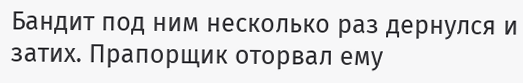Бандит под ним несколько раз дернулся и затих. Прапорщик оторвал ему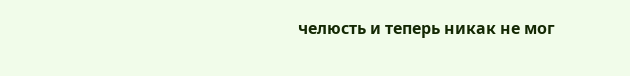челюсть и теперь никак не мог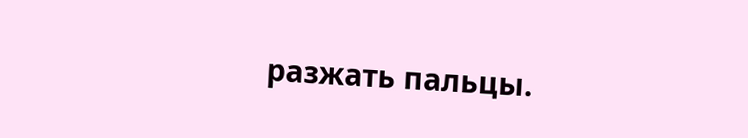разжать пальцы.